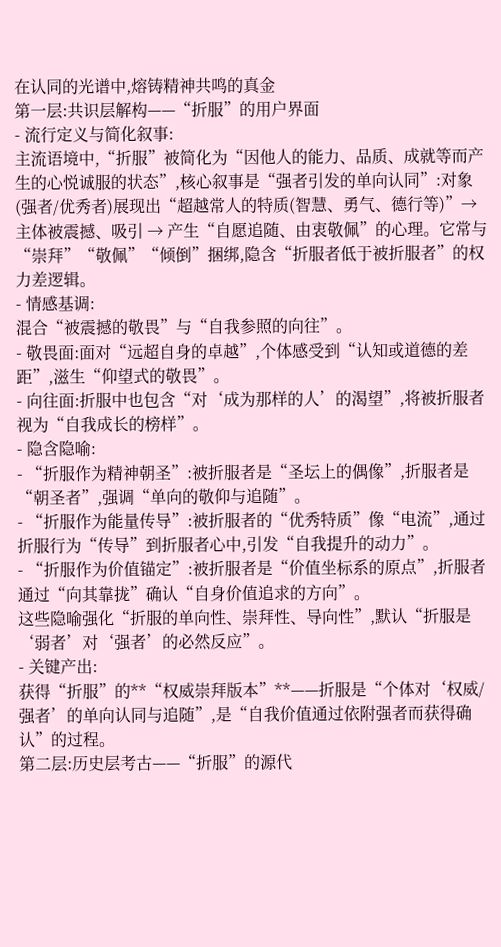在认同的光谱中,熔铸精神共鸣的真金
第一层:共识层解构——“折服”的用户界面
- 流行定义与简化叙事:
主流语境中,“折服”被简化为“因他人的能力、品质、成就等而产生的心悦诚服的状态”,核心叙事是“强者引发的单向认同”:对象(强者/优秀者)展现出“超越常人的特质(智慧、勇气、德行等)”→ 主体被震撼、吸引 → 产生“自愿追随、由衷敬佩”的心理。它常与“崇拜”“敬佩”“倾倒”捆绑,隐含“折服者低于被折服者”的权力差逻辑。
- 情感基调:
混合“被震撼的敬畏”与“自我参照的向往”。
- 敬畏面:面对“远超自身的卓越”,个体感受到“认知或道德的差距”,滋生“仰望式的敬畏”。
- 向往面:折服中也包含“对‘成为那样的人’的渴望”,将被折服者视为“自我成长的榜样”。
- 隐含隐喻:
- “折服作为精神朝圣”:被折服者是“圣坛上的偶像”,折服者是“朝圣者”,强调“单向的敬仰与追随”。
- “折服作为能量传导”:被折服者的“优秀特质”像“电流”,通过折服行为“传导”到折服者心中,引发“自我提升的动力”。
- “折服作为价值锚定”:被折服者是“价值坐标系的原点”,折服者通过“向其靠拢”确认“自身价值追求的方向”。
这些隐喻强化“折服的单向性、崇拜性、导向性”,默认“折服是‘弱者’对‘强者’的必然反应”。
- 关键产出:
获得“折服”的**“权威崇拜版本”**——折服是“个体对‘权威/强者’的单向认同与追随”,是“自我价值通过依附强者而获得确认”的过程。
第二层:历史层考古——“折服”的源代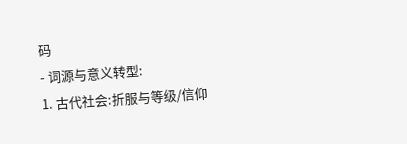码
- 词源与意义转型:
1. 古代社会:折服与等级/信仰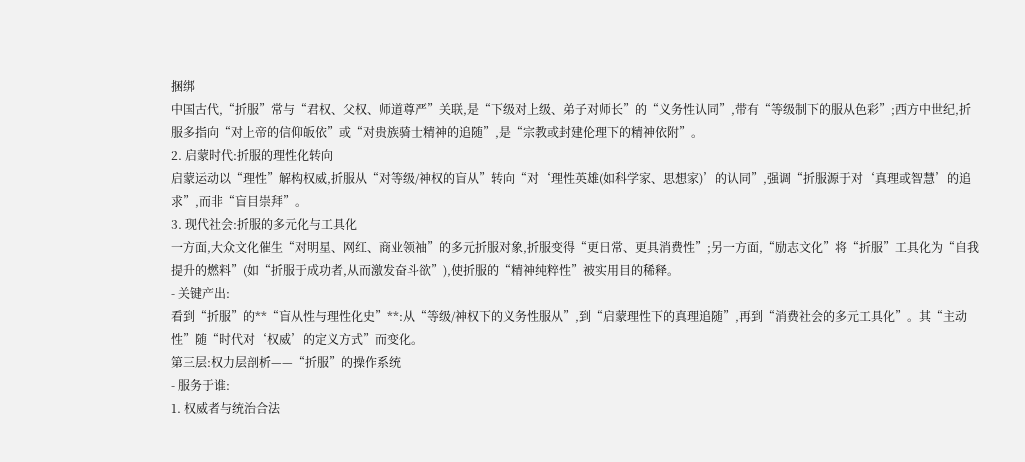捆绑
中国古代,“折服”常与“君权、父权、师道尊严”关联,是“下级对上级、弟子对师长”的“义务性认同”,带有“等级制下的服从色彩”;西方中世纪,折服多指向“对上帝的信仰皈依”或“对贵族骑士精神的追随”,是“宗教或封建伦理下的精神依附”。
2. 启蒙时代:折服的理性化转向
启蒙运动以“理性”解构权威,折服从“对等级/神权的盲从”转向“对‘理性英雄(如科学家、思想家)’的认同”,强调“折服源于对‘真理或智慧’的追求”,而非“盲目崇拜”。
3. 现代社会:折服的多元化与工具化
一方面,大众文化催生“对明星、网红、商业领袖”的多元折服对象,折服变得“更日常、更具消费性”;另一方面,“励志文化”将“折服”工具化为“自我提升的燃料”(如“折服于成功者,从而激发奋斗欲”),使折服的“精神纯粹性”被实用目的稀释。
- 关键产出:
看到“折服”的**“盲从性与理性化史”**:从“等级/神权下的义务性服从”,到“启蒙理性下的真理追随”,再到“消费社会的多元工具化”。其“主动性”随“时代对‘权威’的定义方式”而变化。
第三层:权力层剖析——“折服”的操作系统
- 服务于谁:
1. 权威者与统治合法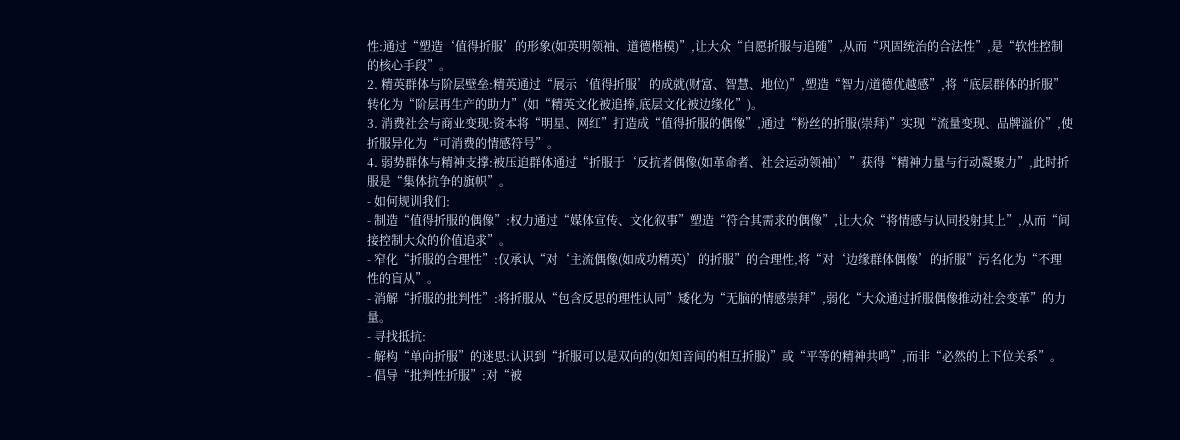性:通过“塑造‘值得折服’的形象(如英明领袖、道德楷模)”,让大众“自愿折服与追随”,从而“巩固统治的合法性”,是“软性控制的核心手段”。
2. 精英群体与阶层壁垒:精英通过“展示‘值得折服’的成就(财富、智慧、地位)”,塑造“智力/道德优越感”,将“底层群体的折服”转化为“阶层再生产的助力”(如“精英文化被追捧,底层文化被边缘化”)。
3. 消费社会与商业变现:资本将“明星、网红”打造成“值得折服的偶像”,通过“粉丝的折服(崇拜)”实现“流量变现、品牌溢价”,使折服异化为“可消费的情感符号”。
4. 弱势群体与精神支撑:被压迫群体通过“折服于‘反抗者偶像(如革命者、社会运动领袖)’”获得“精神力量与行动凝聚力”,此时折服是“集体抗争的旗帜”。
- 如何规训我们:
- 制造“值得折服的偶像”:权力通过“媒体宣传、文化叙事”塑造“符合其需求的偶像”,让大众“将情感与认同投射其上”,从而“间接控制大众的价值追求”。
- 窄化“折服的合理性”:仅承认“对‘主流偶像(如成功精英)’的折服”的合理性,将“对‘边缘群体偶像’的折服”污名化为“不理性的盲从”。
- 消解“折服的批判性”:将折服从“包含反思的理性认同”矮化为“无脑的情感崇拜”,弱化“大众通过折服偶像推动社会变革”的力量。
- 寻找抵抗:
- 解构“单向折服”的迷思:认识到“折服可以是双向的(如知音间的相互折服)”或“平等的精神共鸣”,而非“必然的上下位关系”。
- 倡导“批判性折服”:对“被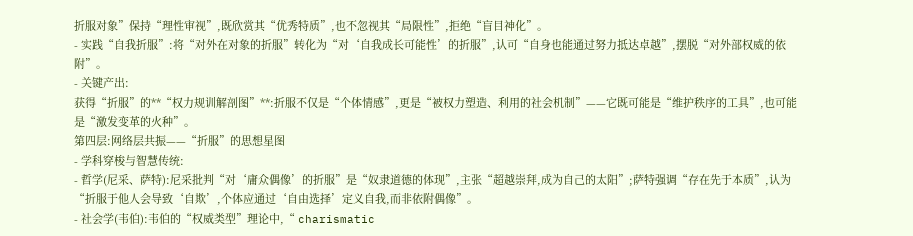折服对象”保持“理性审视”,既欣赏其“优秀特质”,也不忽视其“局限性”,拒绝“盲目神化”。
- 实践“自我折服”:将“对外在对象的折服”转化为“对‘自我成长可能性’的折服”,认可“自身也能通过努力抵达卓越”,摆脱“对外部权威的依附”。
- 关键产出:
获得“折服”的**“权力规训解剖图”**:折服不仅是“个体情感”,更是“被权力塑造、利用的社会机制”——它既可能是“维护秩序的工具”,也可能是“激发变革的火种”。
第四层:网络层共振——“折服”的思想星图
- 学科穿梭与智慧传统:
- 哲学(尼采、萨特):尼采批判“对‘庸众偶像’的折服”是“奴隶道德的体现”,主张“超越崇拜,成为自己的太阳”;萨特强调“存在先于本质”,认为“折服于他人会导致‘自欺’,个体应通过‘自由选择’定义自我,而非依附偶像”。
- 社会学(韦伯):韦伯的“权威类型”理论中,“ charismatic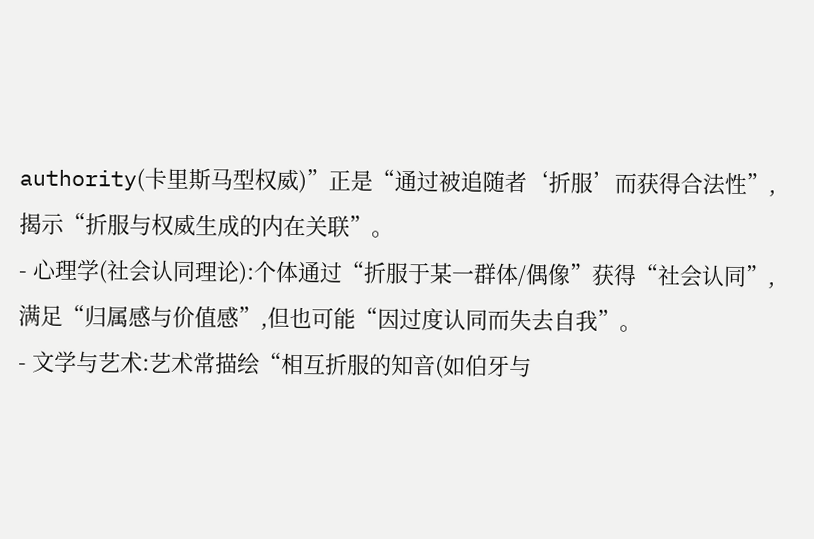authority(卡里斯马型权威)”正是“通过被追随者‘折服’而获得合法性”,揭示“折服与权威生成的内在关联”。
- 心理学(社会认同理论):个体通过“折服于某一群体/偶像”获得“社会认同”,满足“归属感与价值感”,但也可能“因过度认同而失去自我”。
- 文学与艺术:艺术常描绘“相互折服的知音(如伯牙与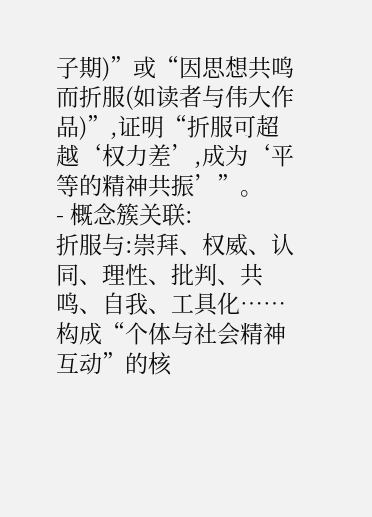子期)”或“因思想共鸣而折服(如读者与伟大作品)”,证明“折服可超越‘权力差’,成为‘平等的精神共振’”。
- 概念簇关联:
折服与:崇拜、权威、认同、理性、批判、共鸣、自我、工具化……构成“个体与社会精神互动”的核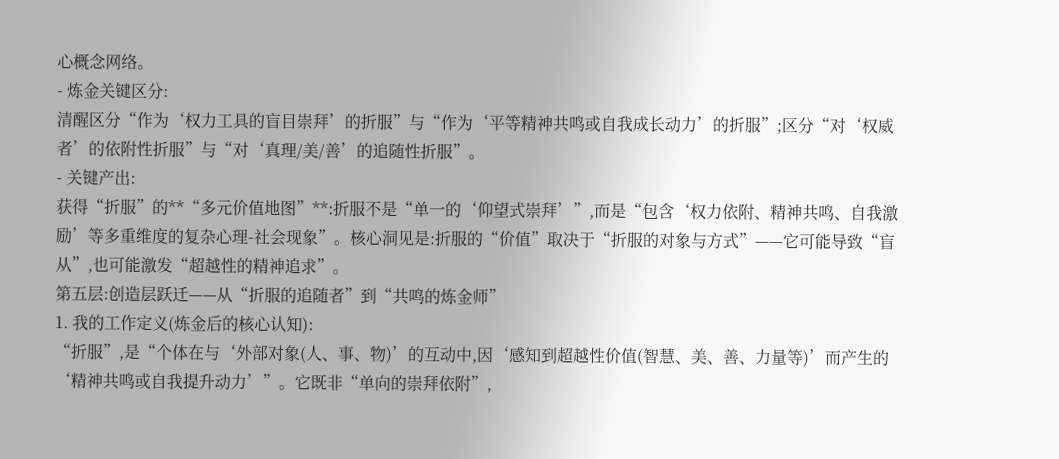心概念网络。
- 炼金关键区分:
清醒区分“作为‘权力工具的盲目崇拜’的折服”与“作为‘平等精神共鸣或自我成长动力’的折服”;区分“对‘权威者’的依附性折服”与“对‘真理/美/善’的追随性折服”。
- 关键产出:
获得“折服”的**“多元价值地图”**:折服不是“单一的‘仰望式崇拜’”,而是“包含‘权力依附、精神共鸣、自我激励’等多重维度的复杂心理-社会现象”。核心洞见是:折服的“价值”取决于“折服的对象与方式”——它可能导致“盲从”,也可能激发“超越性的精神追求”。
第五层:创造层跃迁——从“折服的追随者”到“共鸣的炼金师”
1. 我的工作定义(炼金后的核心认知):
“折服”,是“个体在与‘外部对象(人、事、物)’的互动中,因‘感知到超越性价值(智慧、美、善、力量等)’而产生的‘精神共鸣或自我提升动力’”。它既非“单向的崇拜依附”,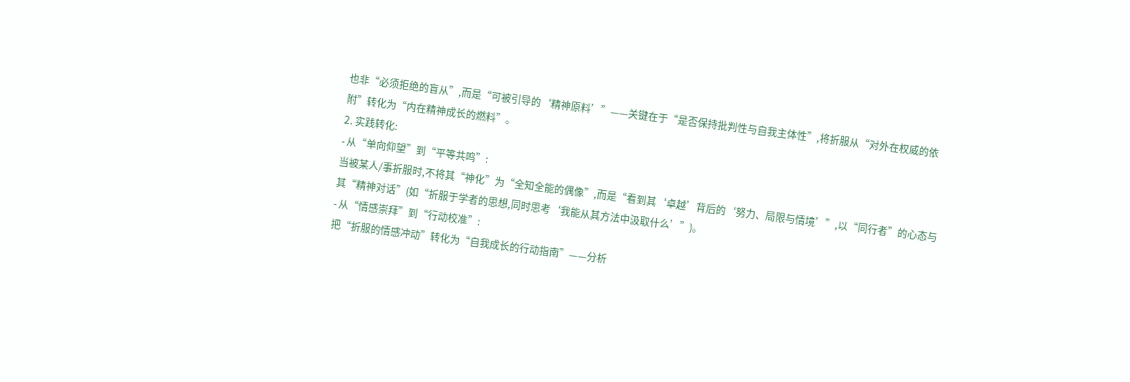也非“必须拒绝的盲从”,而是“可被引导的‘精神原料’”——关键在于“是否保持批判性与自我主体性”,将折服从“对外在权威的依附”转化为“内在精神成长的燃料”。
2. 实践转化:
- 从“单向仰望”到“平等共鸣”:
当被某人/事折服时,不将其“神化”为“全知全能的偶像”,而是“看到其‘卓越’背后的‘努力、局限与情境’”,以“同行者”的心态与其“精神对话”(如“折服于学者的思想,同时思考‘我能从其方法中汲取什么’”)。
- 从“情感崇拜”到“行动校准”:
把“折服的情感冲动”转化为“自我成长的行动指南”——分析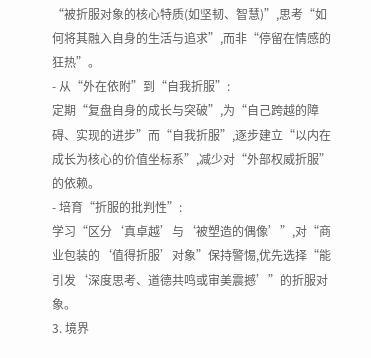“被折服对象的核心特质(如坚韧、智慧)”,思考“如何将其融入自身的生活与追求”,而非“停留在情感的狂热”。
- 从“外在依附”到“自我折服”:
定期“复盘自身的成长与突破”,为“自己跨越的障碍、实现的进步”而“自我折服”,逐步建立“以内在成长为核心的价值坐标系”,减少对“外部权威折服”的依赖。
- 培育“折服的批判性”:
学习“区分‘真卓越’与‘被塑造的偶像’”,对“商业包装的‘值得折服’对象”保持警惕,优先选择“能引发‘深度思考、道德共鸣或审美震撼’”的折服对象。
3. 境界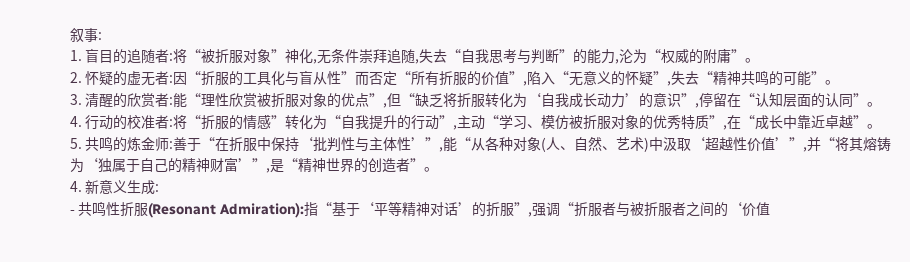叙事:
1. 盲目的追随者:将“被折服对象”神化,无条件崇拜追随,失去“自我思考与判断”的能力,沦为“权威的附庸”。
2. 怀疑的虚无者:因“折服的工具化与盲从性”而否定“所有折服的价值”,陷入“无意义的怀疑”,失去“精神共鸣的可能”。
3. 清醒的欣赏者:能“理性欣赏被折服对象的优点”,但“缺乏将折服转化为‘自我成长动力’的意识”,停留在“认知层面的认同”。
4. 行动的校准者:将“折服的情感”转化为“自我提升的行动”,主动“学习、模仿被折服对象的优秀特质”,在“成长中靠近卓越”。
5. 共鸣的炼金师:善于“在折服中保持‘批判性与主体性’”,能“从各种对象(人、自然、艺术)中汲取‘超越性价值’”,并“将其熔铸为‘独属于自己的精神财富’”,是“精神世界的创造者”。
4. 新意义生成:
- 共鸣性折服(Resonant Admiration):指“基于‘平等精神对话’的折服”,强调“折服者与被折服者之间的‘价值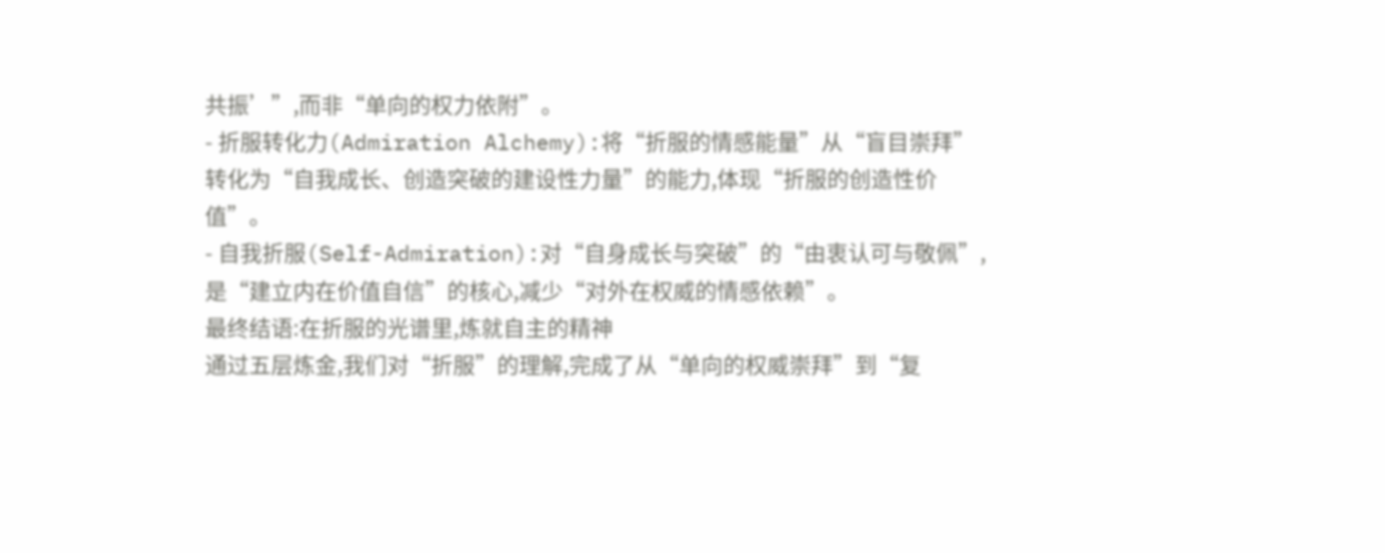共振’”,而非“单向的权力依附”。
- 折服转化力(Admiration Alchemy):将“折服的情感能量”从“盲目崇拜”转化为“自我成长、创造突破的建设性力量”的能力,体现“折服的创造性价值”。
- 自我折服(Self-Admiration):对“自身成长与突破”的“由衷认可与敬佩”,是“建立内在价值自信”的核心,减少“对外在权威的情感依赖”。
最终结语:在折服的光谱里,炼就自主的精神
通过五层炼金,我们对“折服”的理解,完成了从“单向的权威崇拜”到“复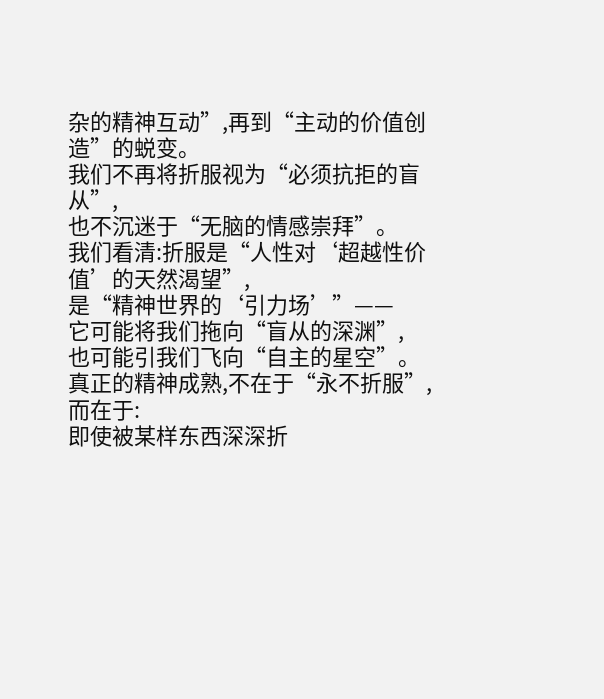杂的精神互动”,再到“主动的价值创造”的蜕变。
我们不再将折服视为“必须抗拒的盲从”,
也不沉迷于“无脑的情感崇拜”。
我们看清:折服是“人性对‘超越性价值’的天然渴望”,
是“精神世界的‘引力场’”——
它可能将我们拖向“盲从的深渊”,
也可能引我们飞向“自主的星空”。
真正的精神成熟,不在于“永不折服”,
而在于:
即使被某样东西深深折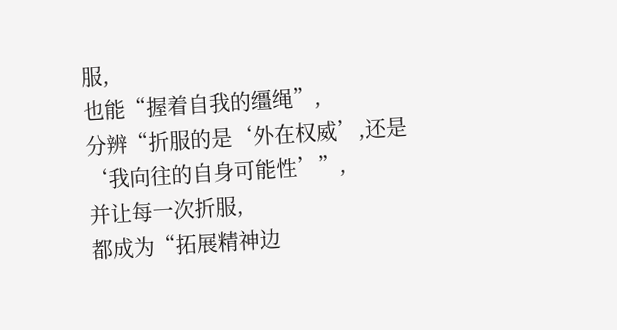服,
也能“握着自我的缰绳”,
分辨“折服的是‘外在权威’,还是‘我向往的自身可能性’”,
并让每一次折服,
都成为“拓展精神边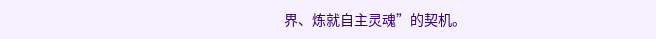界、炼就自主灵魂”的契机。